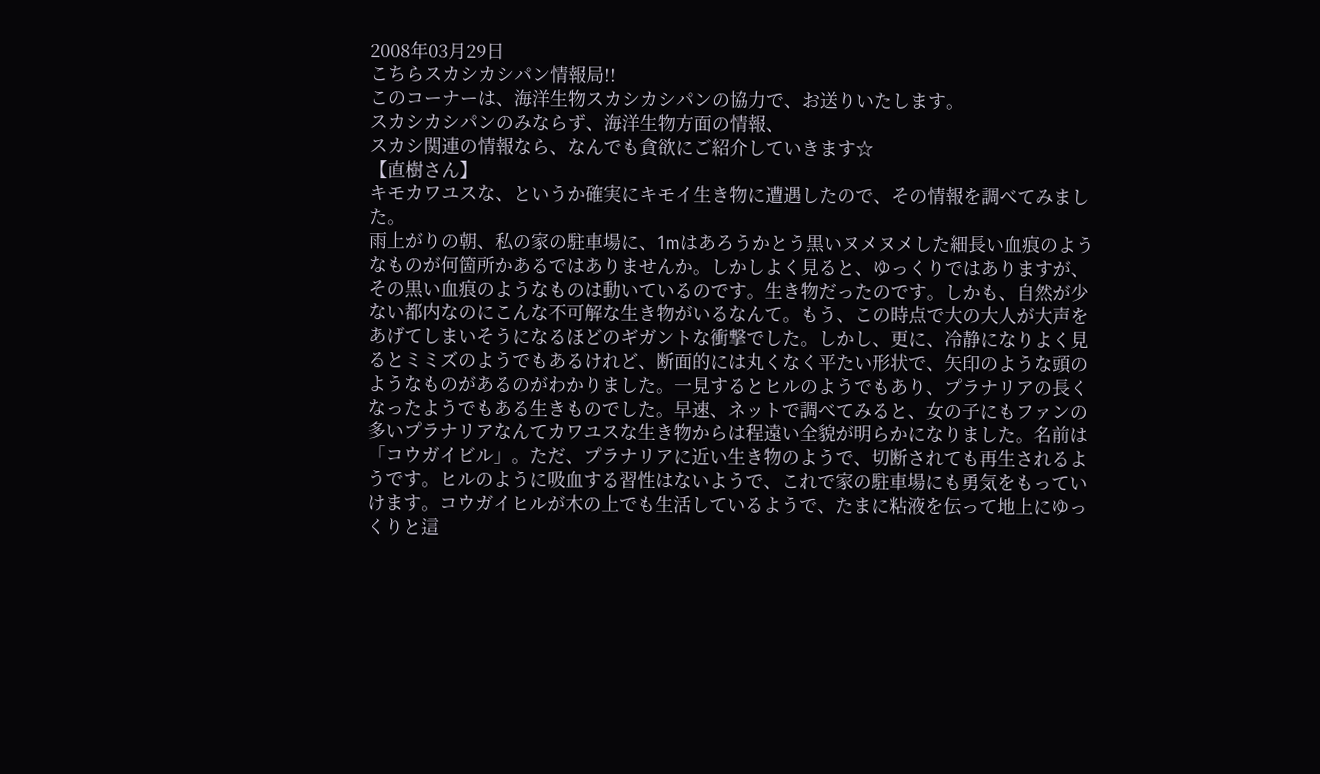2008年03月29日
こちらスカシカシパン情報局!!
このコーナーは、海洋生物スカシカシパンの協力で、お送りいたします。
スカシカシパンのみならず、海洋生物方面の情報、
スカシ関連の情報なら、なんでも貪欲にご紹介していきます☆
【直樹さん】
キモカワユスな、というか確実にキモイ生き物に遭遇したので、その情報を調べてみました。
雨上がりの朝、私の家の駐車場に、1mはあろうかとう黒いヌメヌメした細長い血痕のようなものが何箇所かあるではありませんか。しかしよく見ると、ゆっくりではありますが、その黒い血痕のようなものは動いているのです。生き物だったのです。しかも、自然が少ない都内なのにこんな不可解な生き物がいるなんて。もう、この時点で大の大人が大声をあげてしまいそうになるほどのギガントな衝撃でした。しかし、更に、冷静になりよく見るとミミズのようでもあるけれど、断面的には丸くなく平たい形状で、矢印のような頭のようなものがあるのがわかりました。一見するとヒルのようでもあり、プラナリアの長くなったようでもある生きものでした。早速、ネットで調べてみると、女の子にもファンの多いプラナリアなんてカワユスな生き物からは程遠い全貌が明らかになりました。名前は「コウガイビル」。ただ、プラナリアに近い生き物のようで、切断されても再生されるようです。ヒルのように吸血する習性はないようで、これで家の駐車場にも勇気をもっていけます。コウガイヒルが木の上でも生活しているようで、たまに粘液を伝って地上にゆっくりと這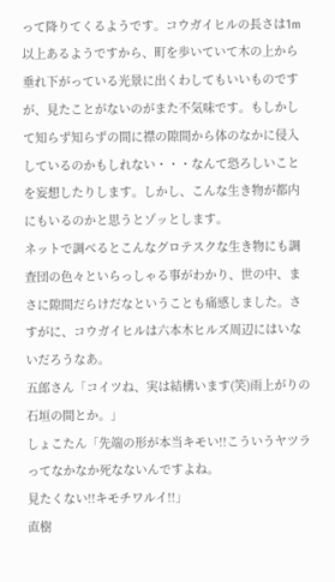って降りてくるようです。コウガイヒルの長さは1m以上あるようですから、町を歩いていて木の上から垂れ下がっている光景に出くわしてもいいものですが、見たことがないのがまた不気味です。もしかして知らず知らずの間に襟の隙間から体のなかに侵入しているのかもしれない・・・なんて恐ろしいことを妄想したりします。しかし、こんな生き物が都内にもいるのかと思うとゾッとします。
ネットで調べるとこんなグロテスクな生き物にも調査団の色々といらっしゃる事がわかり、世の中、まさに隙間だらけだなということも痛感しました。さすがに、コウガイヒルは六本木ヒルズ周辺にはいないだろうなあ。
五郎さん「コイツね、実は結構います(笑)雨上がりの石垣の間とか。」
しょこたん「先端の形が本当キモい!!こういうヤツラってなかなか死なないんですよね。
見たくない!!キモチワルイ!!」
直樹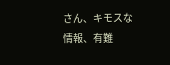さん、キモスな情報、有難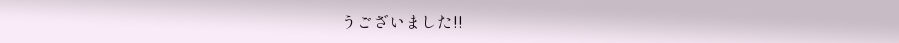うございました!!